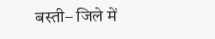बस्ती– जिले में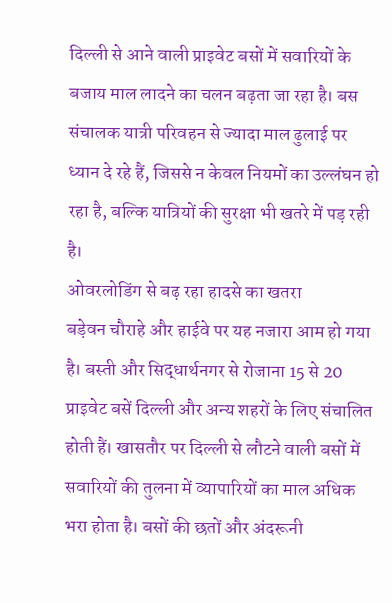दिल्ली से आने वाली प्राइवेट बसों में सवारियों के बजाय माल लादने का चलन बढ़ता जा रहा है। बस संचालक यात्री परिवहन से ज्यादा माल ढुलाई पर ध्यान दे रहे हैं, जिससे न केवल नियमों का उल्लंघन हो रहा है, बल्कि यात्रियों की सुरक्षा भी खतरे में पड़ रही है।
ओवरलोडिंग से बढ़ रहा हादसे का खतरा
बड़ेवन चौराहे और हाईवे पर यह नजारा आम हो गया है। बस्ती और सिद्धार्थनगर से रोजाना 15 से 20 प्राइवेट बसें दिल्ली और अन्य शहरों के लिए संचालित होती हैं। खासतौर पर दिल्ली से लौटने वाली बसों में सवारियों की तुलना में व्यापारियों का माल अधिक भरा होता है। बसों की छतों और अंदरूनी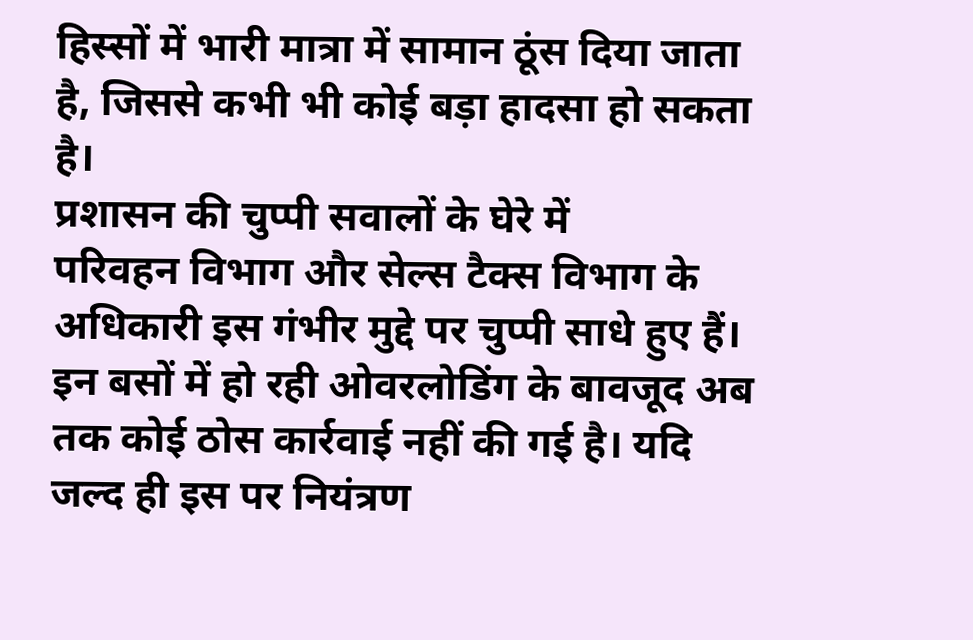हिस्सों में भारी मात्रा में सामान ठूंस दिया जाता है, जिससे कभी भी कोई बड़ा हादसा हो सकता है।
प्रशासन की चुप्पी सवालों के घेरे में
परिवहन विभाग और सेल्स टैक्स विभाग के अधिकारी इस गंभीर मुद्दे पर चुप्पी साधे हुए हैं। इन बसों में हो रही ओवरलोडिंग के बावजूद अब तक कोई ठोस कार्रवाई नहीं की गई है। यदि जल्द ही इस पर नियंत्रण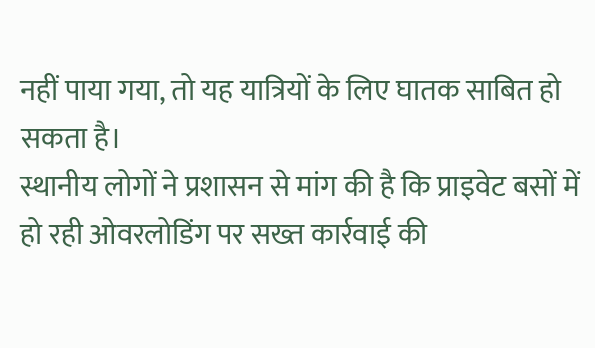नहीं पाया गया, तो यह यात्रियों के लिए घातक साबित हो सकता है।
स्थानीय लोगों ने प्रशासन से मांग की है कि प्राइवेट बसों में हो रही ओवरलोडिंग पर सख्त कार्रवाई की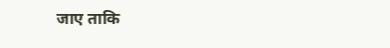जाए ताकि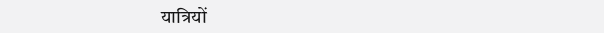यात्रियों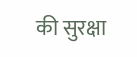की सुरक्षा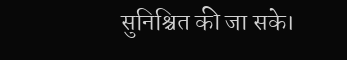सुनिश्चित की जा सके।